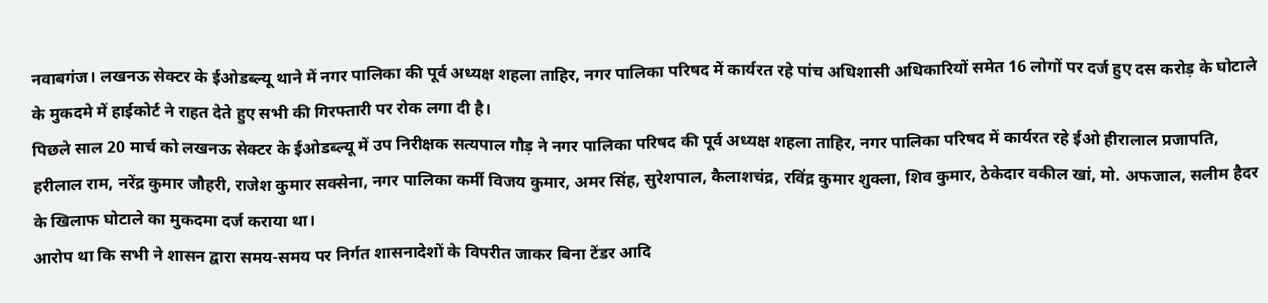नवाबगंज। लखनऊ सेक्टर के ईओडब्ल्यू थाने में नगर पालिका की पूर्व अध्यक्ष शहला ताहिर, नगर पालिका परिषद में कार्यरत रहे पांच अधिशासी अधिकारियों समेत 16 लोगों पर दर्ज हुए दस करोड़ के घोटाले के मुकदमे में हाईकोर्ट ने राहत देते हुए सभी की गिरफ्तारी पर रोक लगा दी है।
पिछले साल 20 मार्च को लखनऊ सेक्टर के ईओडब्ल्यू में उप निरीक्षक सत्यपाल गौड़ ने नगर पालिका परिषद की पूर्व अध्यक्ष शहला ताहिर, नगर पालिका परिषद में कार्यरत रहे ईओ हीरालाल प्रजापति, हरीलाल राम, नरेंद्र कुमार जौहरी, राजेश कुमार सक्सेना, नगर पालिका कर्मी विजय कुमार, अमर सिंह, सुरेशपाल, कैलाशचंद्र, रविंद्र कुमार शुक्ला, शिव कुमार, ठेकेदार वकील खां, मो. अफजाल, सलीम हैदर के खिलाफ घोटाले का मुकदमा दर्ज कराया था।
आरोप था कि सभी ने शासन द्वारा समय-समय पर निर्गत शासनादेशों के विपरीत जाकर बिना टेंडर आदि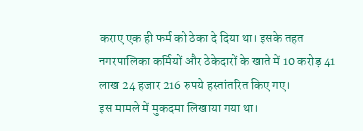कराए एक ही फर्म को ठेका दे दिया था। इसके तहत नगरपालिका कर्मियों और ठेकेदारों के खाते में 10 करोड़ 41 लाख 24 हजार 216 रुपये हस्तांतरित किए गए।
इस मामले में मुकदमा लिखाया गया था।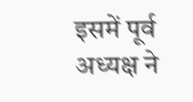इसमें पूर्व अध्यक्ष ने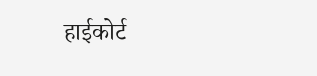हाईकोर्ट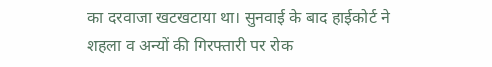का दरवाजा खटखटाया था। सुनवाई के बाद हाईकोर्ट ने शहला व अन्यों की गिरफ्तारी पर रोक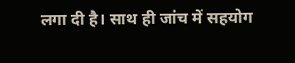लगा दी है। साथ ही जांच में सहयोग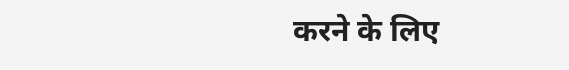करने के लिए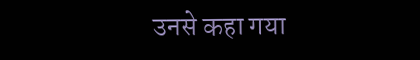उनसे कहा गया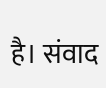है। संवाद